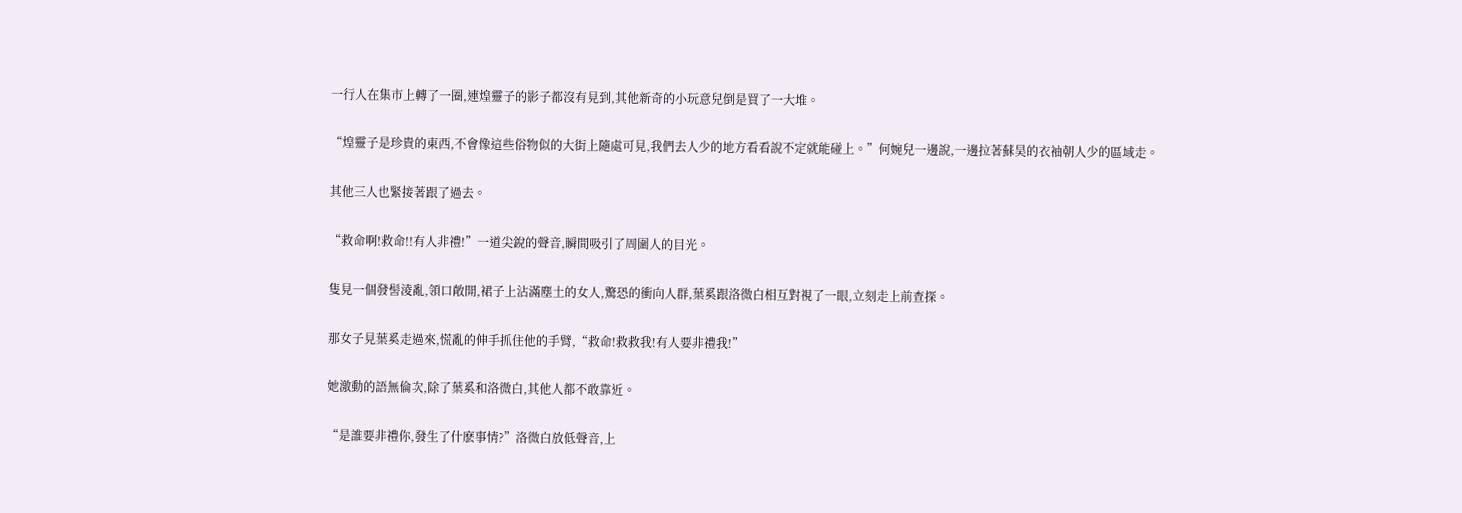一行人在集市上轉了一圈,連煌靈子的影子都沒有見到,其他新奇的小玩意兒倒是買了一大堆。

“煌靈子是珍貴的東西,不會像這些俗物似的大街上隨處可見,我們去人少的地方看看說不定就能碰上。”何婉兒一邊說,一邊拉著蘇昊的衣袖朝人少的區域走。

其他三人也緊接著跟了過去。

“救命啊!救命!!有人非禮!”一道尖銳的聲音,瞬間吸引了周圍人的目光。

隻見一個發髻淩亂,領口敞開,裙子上沾滿塵土的女人,驚恐的衝向人群,葉奚跟洛微白相互對視了一眼,立刻走上前查探。

那女子見葉奚走過來,慌亂的伸手抓住他的手臂,“救命!救救我!有人要非禮我!”

她激動的語無倫次,除了葉奚和洛微白,其他人都不敢靠近。

“是誰要非禮你,發生了什麽事情?”洛微白放低聲音,上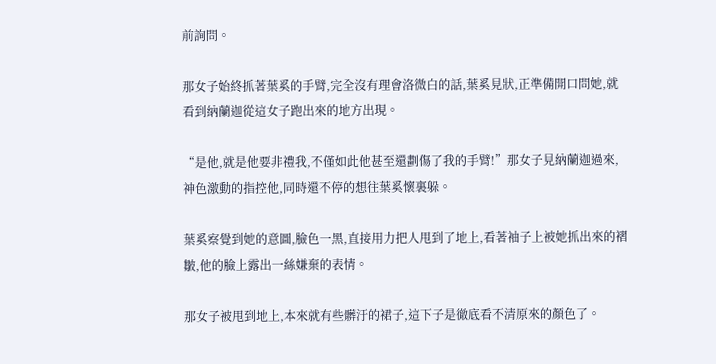前詢問。

那女子始終抓著葉奚的手臂,完全沒有理會洛微白的話,葉奚見狀,正準備開口問她,就看到納蘭迦從這女子跑出來的地方出現。

“是他,就是他要非禮我,不僅如此他甚至還劃傷了我的手臂!”那女子見納蘭迦過來,神色激動的指控他,同時還不停的想往葉奚懷裏躲。

葉奚察覺到她的意圖,臉色一黑,直接用力把人甩到了地上,看著袖子上被她抓出來的褶皺,他的臉上露出一絲嫌棄的表情。

那女子被甩到地上,本來就有些髒汙的裙子,這下子是徹底看不清原來的顏色了。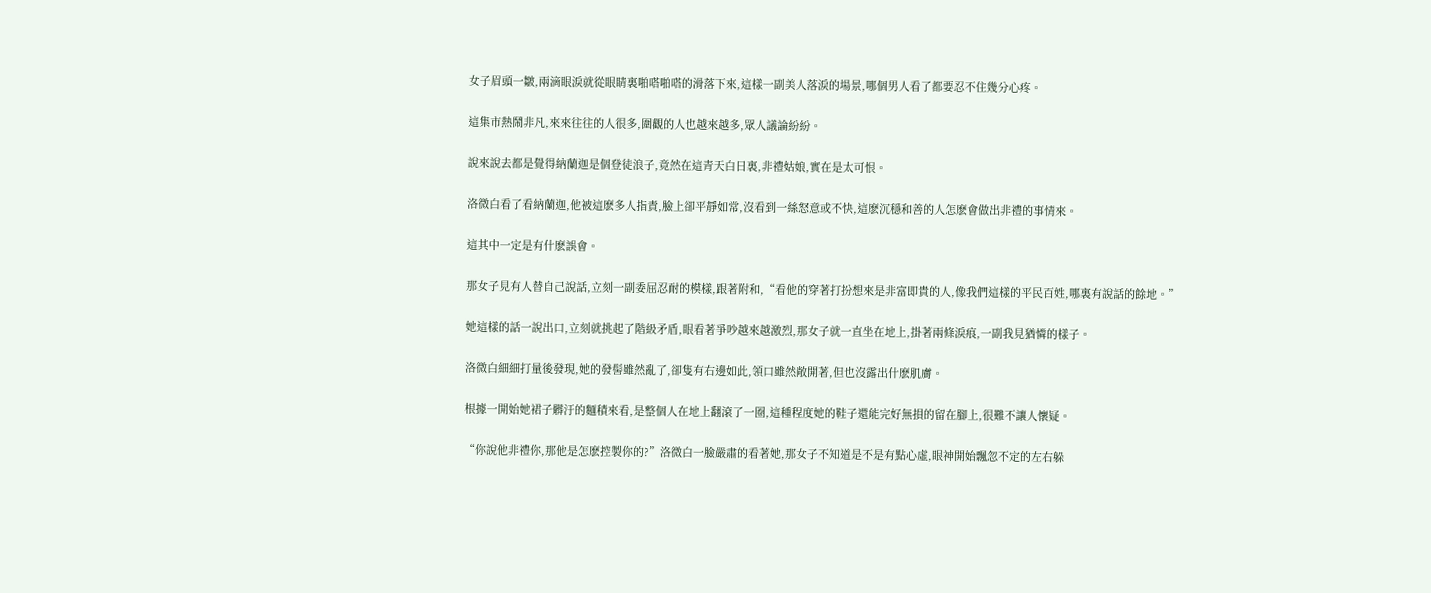女子眉頭一皺,兩滴眼淚就從眼睛裏啪嗒啪嗒的滑落下來,這樣一副美人落淚的場景,哪個男人看了都要忍不住幾分心疼。

這集市熱鬧非凡,來來往往的人很多,圍觀的人也越來越多,眾人議論紛紛。

說來說去都是覺得納蘭迦是個登徒浪子,竟然在這青天白日裏,非禮姑娘,實在是太可恨。

洛微白看了看納蘭迦,他被這麽多人指責,臉上卻平靜如常,沒看到一絲怒意或不快,這麽沉穩和善的人怎麽會做出非禮的事情來。

這其中一定是有什麽誤會。

那女子見有人替自己說話,立刻一副委屈忍耐的模樣,跟著附和,“看他的穿著打扮想來是非富即貴的人,像我們這樣的平民百姓,哪裏有說話的餘地。”

她這樣的話一說出口,立刻就挑起了階級矛盾,眼看著爭吵越來越激烈,那女子就一直坐在地上,掛著兩條淚痕,一副我見猶憐的樣子。

洛微白細細打量後發現,她的發髻雖然亂了,卻隻有右邊如此,領口雖然敞開著,但也沒露出什麽肌膚。

根據一開始她裙子髒汙的麵積來看,是整個人在地上翻滾了一圈,這種程度她的鞋子還能完好無損的留在腳上,很難不讓人懷疑。

“你說他非禮你,那他是怎麽控製你的?”洛微白一臉嚴肅的看著她,那女子不知道是不是有點心虛,眼神開始飄忽不定的左右躲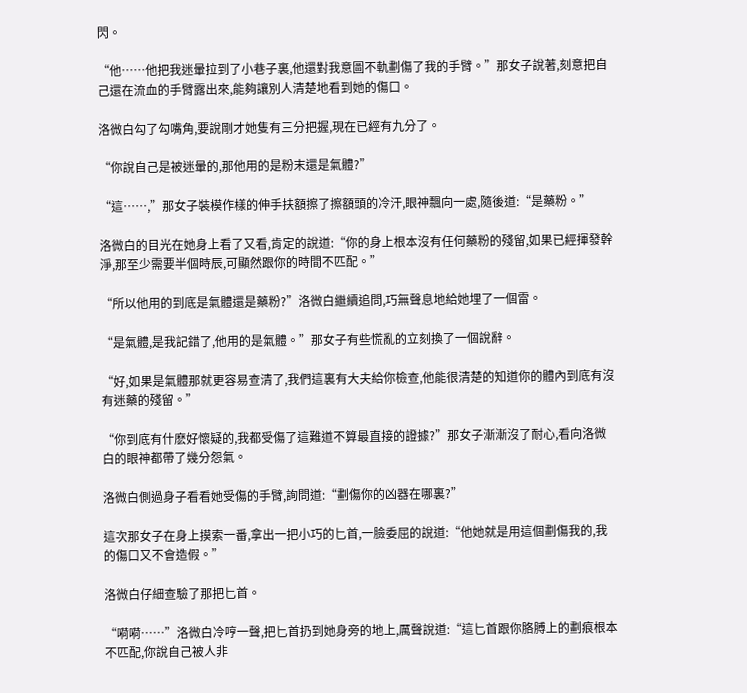閃。

“他……他把我迷暈拉到了小巷子裏,他還對我意圖不軌劃傷了我的手臂。”那女子說著,刻意把自己還在流血的手臂露出來,能夠讓別人清楚地看到她的傷口。

洛微白勾了勾嘴角,要說剛才她隻有三分把握,現在已經有九分了。

“你說自己是被迷暈的,那他用的是粉末還是氣體?”

“這……,”那女子裝模作樣的伸手扶額擦了擦額頭的冷汗,眼神飄向一處,隨後道:“是藥粉。”

洛微白的目光在她身上看了又看,肯定的說道:“你的身上根本沒有任何藥粉的殘留,如果已經揮發幹淨,那至少需要半個時辰,可顯然跟你的時間不匹配。”

“所以他用的到底是氣體還是藥粉?”洛微白繼續追問,巧無聲息地給她埋了一個雷。

“是氣體,是我記錯了,他用的是氣體。”那女子有些慌亂的立刻換了一個說辭。

“好,如果是氣體那就更容易查清了,我們這裏有大夫給你檢查,他能很清楚的知道你的體內到底有沒有迷藥的殘留。”

“你到底有什麽好懷疑的,我都受傷了這難道不算最直接的證據?”那女子漸漸沒了耐心,看向洛微白的眼神都帶了幾分怨氣。

洛微白側過身子看看她受傷的手臂,詢問道:“劃傷你的凶器在哪裏?”

這次那女子在身上摸索一番,拿出一把小巧的匕首,一臉委屈的說道:“他她就是用這個劃傷我的,我的傷口又不會造假。”

洛微白仔細查驗了那把匕首。

“嗬嗬……”洛微白冷哼一聲,把匕首扔到她身旁的地上,厲聲說道:“這匕首跟你胳膊上的劃痕根本不匹配,你說自己被人非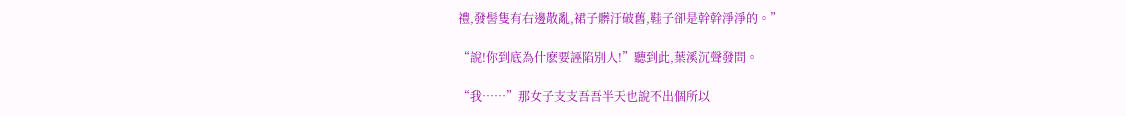禮,發髻隻有右邊散亂,裙子髒汙破舊,鞋子卻是幹幹淨淨的。”

“說!你到底為什麽要誣陷別人!”聽到此,葉溪沉聲發問。

“我……”那女子支支吾吾半天也說不出個所以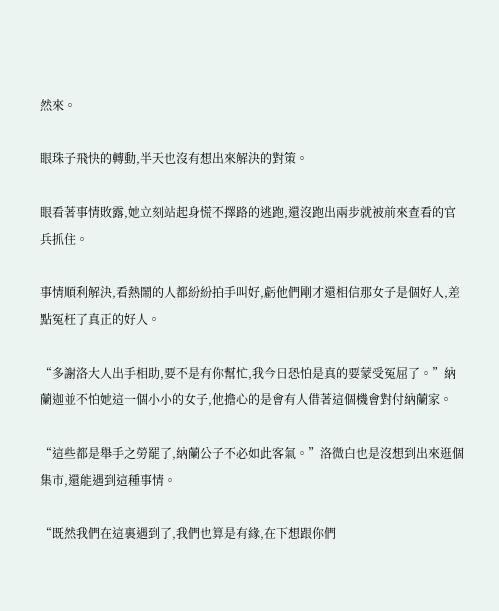然來。

眼珠子飛快的轉動,半天也沒有想出來解決的對策。

眼看著事情敗露,她立刻站起身慌不擇路的逃跑,還沒跑出兩步就被前來查看的官兵抓住。

事情順利解決,看熱鬧的人都紛紛拍手叫好,虧他們剛才還相信那女子是個好人,差點冤枉了真正的好人。

“多謝洛大人出手相助,要不是有你幫忙,我今日恐怕是真的要蒙受冤屈了。”納蘭迦並不怕她這一個小小的女子,他擔心的是會有人借著這個機會對付納蘭家。

“這些都是舉手之勞罷了,納蘭公子不必如此客氣。”洛微白也是沒想到出來逛個集市,還能遇到這種事情。

“既然我們在這裏遇到了,我們也算是有緣,在下想跟你們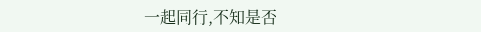一起同行,不知是否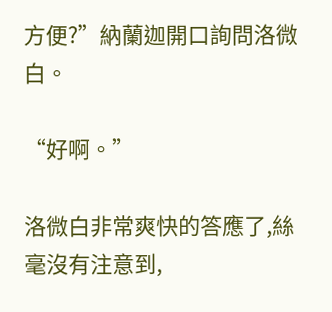方便?”納蘭迦開口詢問洛微白。

“好啊。”

洛微白非常爽快的答應了,絲毫沒有注意到,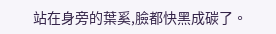站在身旁的葉奚,臉都快黑成碳了。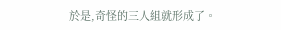於是,奇怪的三人組就形成了。